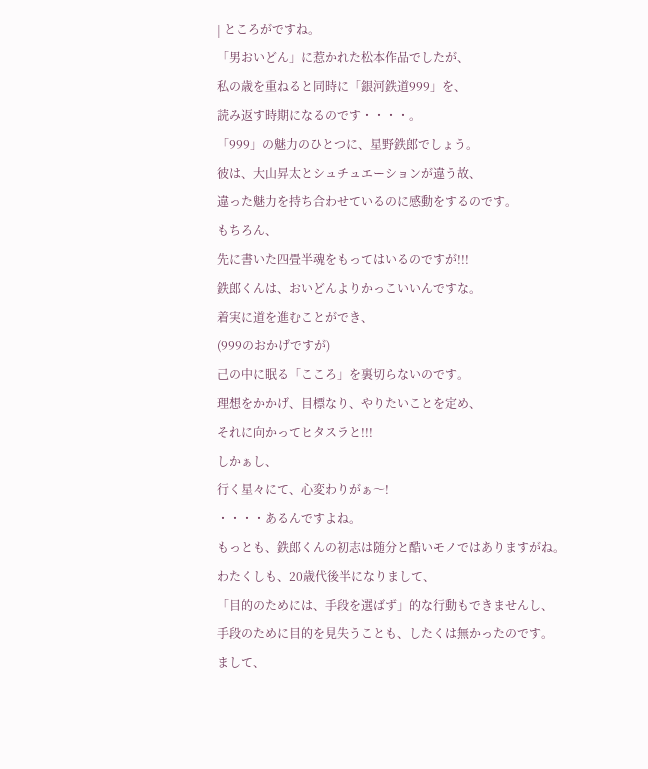| ところがですね。
「男おいどん」に惹かれた松本作品でしたが、
私の歳を重ねると同時に「銀河鉄道999」を、
読み返す時期になるのです・・・・。
「999」の魅力のひとつに、星野鉄郎でしょう。
彼は、大山昇太とシュチュエーションが違う故、
違った魅力を持ち合わせているのに感動をするのです。
もちろん、
先に書いた四畳半魂をもってはいるのですが!!!
鉄郎くんは、おいどんよりかっこいいんですな。
着実に道を進むことができ、
(999のおかげですが)
己の中に眠る「こころ」を裏切らないのです。
理想をかかげ、目標なり、やりたいことを定め、
それに向かってヒタスラと!!!
しかぁし、
行く星々にて、心変わりがぁ〜!
・・・・あるんですよね。
もっとも、鉄郎くんの初志は随分と酷いモノではありますがね。
わたくしも、20歳代後半になりまして、
「目的のためには、手段を選ばず」的な行動もできませんし、
手段のために目的を見失うことも、したくは無かったのです。
まして、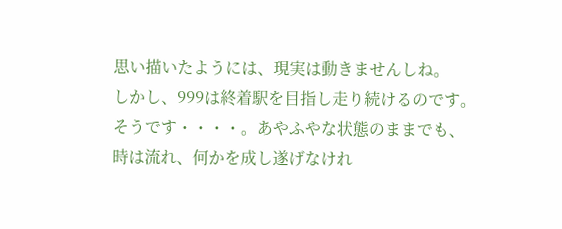思い描いたようには、現実は動きませんしね。
しかし、999は終着駅を目指し走り続けるのです。
そうです・・・・。あやふやな状態のままでも、
時は流れ、何かを成し遂げなけれ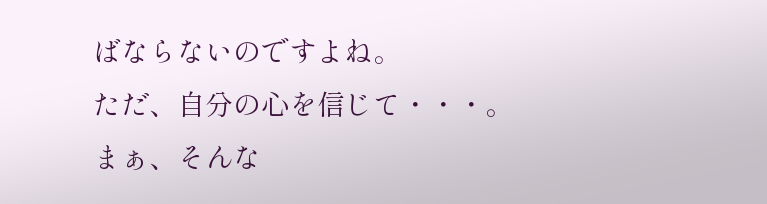ばならないのですよね。
ただ、自分の心を信じて・・・。
まぁ、そんな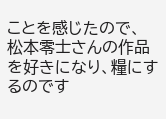ことを感じたので、
松本零士さんの作品を好きになり、糧にするのです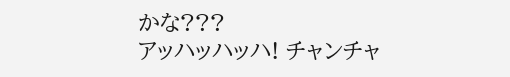かな???
アッハッハッハ! チャンチャ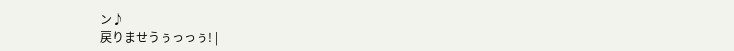ン♪
戻りませうぅっっぅ! |